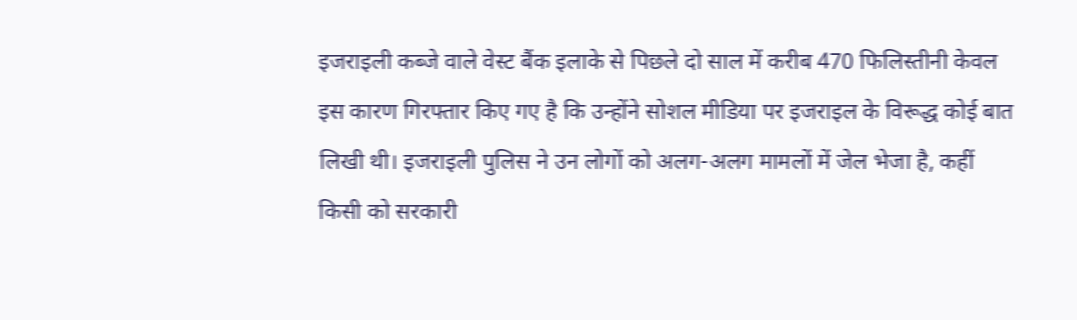इजराइली कब्जे वाले वेस्ट बैंक इलाके से पिछले दो साल में करीब 470 फिलिस्तीनी केवल इस कारण गिरफ्तार किए गए है कि उन्होंने सोशल मीडिया पर इजराइल के विरूद्ध कोई बात लिखी थी। इजराइली पुलिस ने उन लोगों को अलग-अलग मामलों में जेल भेजा है, कहीं किसी को सरकारी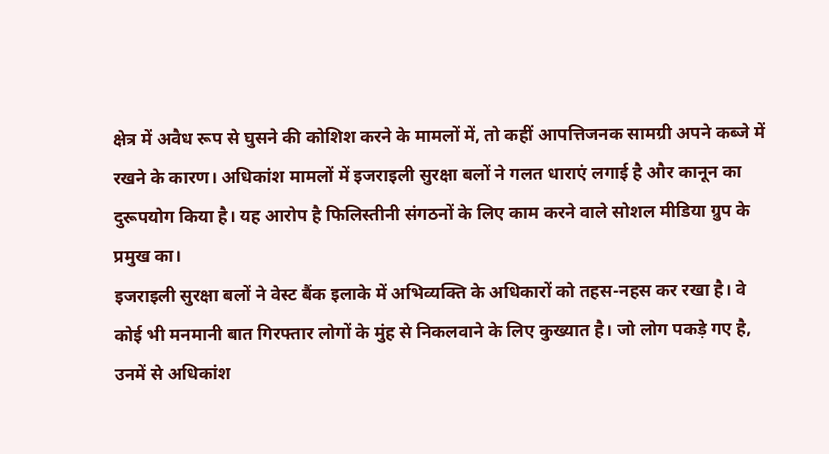क्षेत्र में अवैध रूप से घुसने की कोशिश करने के मामलों में, तो कहीं आपत्तिजनक सामग्री अपने कब्जे में रखने के कारण। अधिकांश मामलों में इजराइली सुरक्षा बलों ने गलत धाराएं लगाई है और कानून का दुरूपयोग किया है। यह आरोप है फिलिस्तीनी संगठनों के लिए काम करने वाले सोशल मीडिया ग्रुप के प्रमुख का।
इजराइली सुरक्षा बलों ने वेस्ट बैंक इलाके में अभिव्यक्ति के अधिकारों को तहस-नहस कर रखा है। वे कोई भी मनमानी बात गिरफ्तार लोगों के मुंह से निकलवाने के लिए कुख्यात है। जो लोग पकड़े गए है, उनमें से अधिकांश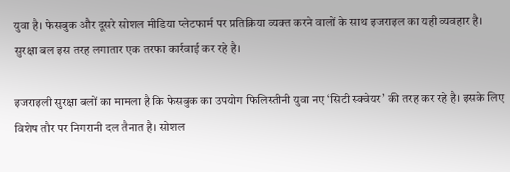युवा है। फेसबुक और दूसरे सोशल मीडिया प्लेटफार्म पर प्रतिक्रिया व्यक्त करने वालों के साथ इजराइल का यही व्यवहार है। सुरक्षा बल इस तरह लगातार एक तरफा कार्रवाई कर रहे है।

इजराइली सुरक्षा बलों का मामला है कि फेसबुक का उपयोग फिलिस्तीनी युवा नए ‘सिटी स्क्वेयर’ की तरह कर रहे है। इसके लिए विशेष तौर पर निगरानी दल तैनात है। सोशल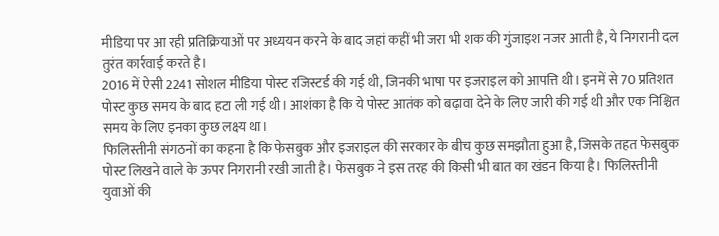मीडिया पर आ रही प्रतिक्रियाओं पर अध्ययन करने के बाद जहां कहीं भी जरा भी शक की गुंजाइश नजर आती है, ये निगरानी दल तुरंत कार्रवाई करते है।
2016 में ऐसी 2241 सोशल मीडिया पोस्ट रजिस्टर्ड की गई थी, जिनकी भाषा पर इजराइल को आपत्ति थी। इनमें से 70 प्रतिशत पोस्ट कुछ समय के बाद हटा ली गई थी। आशंका है कि ये पोस्ट आतंक को बढ़ावा देने के लिए जारी की गई थी और एक निश्चित समय के लिए इनका कुछ लक्ष्य था।
फिलिस्तीनी संगठनों का कहना है कि फेसबुक और इजराइल की सरकार के बीच कुछ समझौता हुआ है, जिसके तहत फेसबुक पोस्ट लिखने वाले के ऊपर निगरानी रखी जाती है। फेसबुक ने इस तरह की किसी भी बात का खंडन किया है। फिलिस्तीनी युवाओं की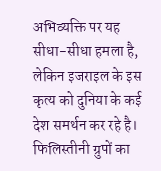अभिव्यक्ति पर यह सीधा-सीधा हमला है, लेकिन इजराइल के इस कृत्य को दुनिया के कई देश समर्थन कर रहे है। फिलिस्तीनी ग्रुपों का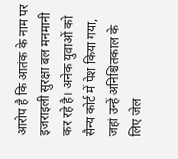आरोप है कि आतंक के नाम पर इजराइली सुरक्षा बल मनमानी कर रहे है। अनेक युवाओं को सैन्य कोर्ट में पेश किया गया, जहां उन्हें अनिश्चितकाल के लिए जेल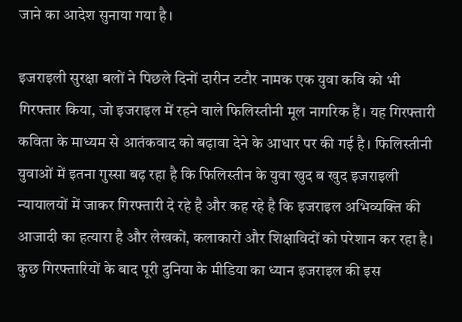जाने का आदेश सुनाया गया है।

इजराइली सुरक्षा बलों ने पिछले दिनों दारीन टटौर नामक एक युवा कवि को भी गिरफ्तार किया, जो इजराइल में रहने वाले फिलिस्तीनी मूल नागरिक हैं। यह गिरफ्तारी कविता के माध्यम से आतंकवाद को बढ़ावा देने के आधार पर की गई है। फिलिस्तीनी युवाओं में इतना गुस्सा बढ़ रहा है कि फिलिस्तीन के युवा खुद ब खुद इजराइली न्यायालयों में जाकर गिरफ्तारी दे रहे है और कह रहे है कि इजराइल अभिव्यक्ति की आजादी का हत्यारा है और लेखकों, कलाकारों और शिक्षाविदों को परेशान कर रहा है।
कुछ गिरफ्तारियों के बाद पूरी दुनिया के मीडिया का ध्यान इजराइल की इस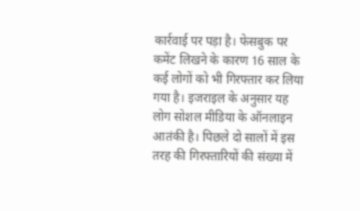कार्रवाई पर पड़ा है। फेसबुक पर कमेंट लिखने के कारण 16 साल के कई लोगों को भी गिरफ्तार कर लिया गया है। इजराइल के अनुसार यह लोग सोशल मीडिया के ऑनलाइन आतंकी है। पिछले दो सालों में इस तरह की गिरफ्तारियों की संख्या में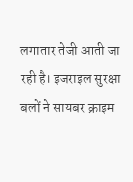लगातार तेजी आती जा रही है। इजराइल सुरक्षा बलों ने सायबर क्राइम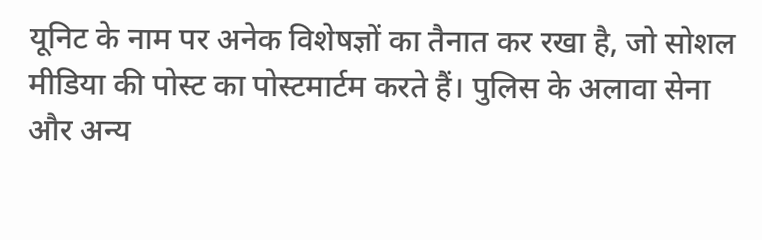यूनिट के नाम पर अनेक विशेषज्ञों का तैनात कर रखा है, जो सोशल मीडिया की पोस्ट का पोस्टमार्टम करते हैं। पुलिस के अलावा सेना और अन्य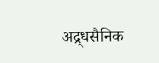अद्र्धसैनिक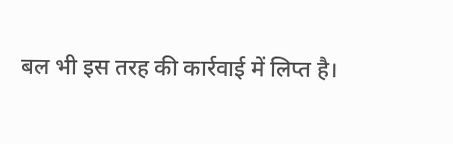बल भी इस तरह की कार्रवाई में लिप्त है।